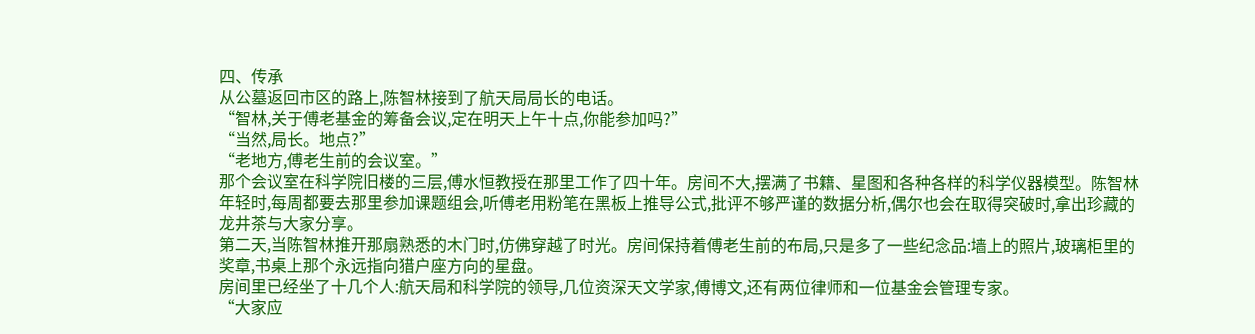四、传承
从公墓返回市区的路上,陈智林接到了航天局局长的电话。
“智林,关于傅老基金的筹备会议,定在明天上午十点,你能参加吗?”
“当然,局长。地点?”
“老地方,傅老生前的会议室。”
那个会议室在科学院旧楼的三层,傅水恒教授在那里工作了四十年。房间不大,摆满了书籍、星图和各种各样的科学仪器模型。陈智林年轻时,每周都要去那里参加课题组会,听傅老用粉笔在黑板上推导公式,批评不够严谨的数据分析,偶尔也会在取得突破时,拿出珍藏的龙井茶与大家分享。
第二天,当陈智林推开那扇熟悉的木门时,仿佛穿越了时光。房间保持着傅老生前的布局,只是多了一些纪念品:墙上的照片,玻璃柜里的奖章,书桌上那个永远指向猎户座方向的星盘。
房间里已经坐了十几个人:航天局和科学院的领导,几位资深天文学家,傅博文,还有两位律师和一位基金会管理专家。
“大家应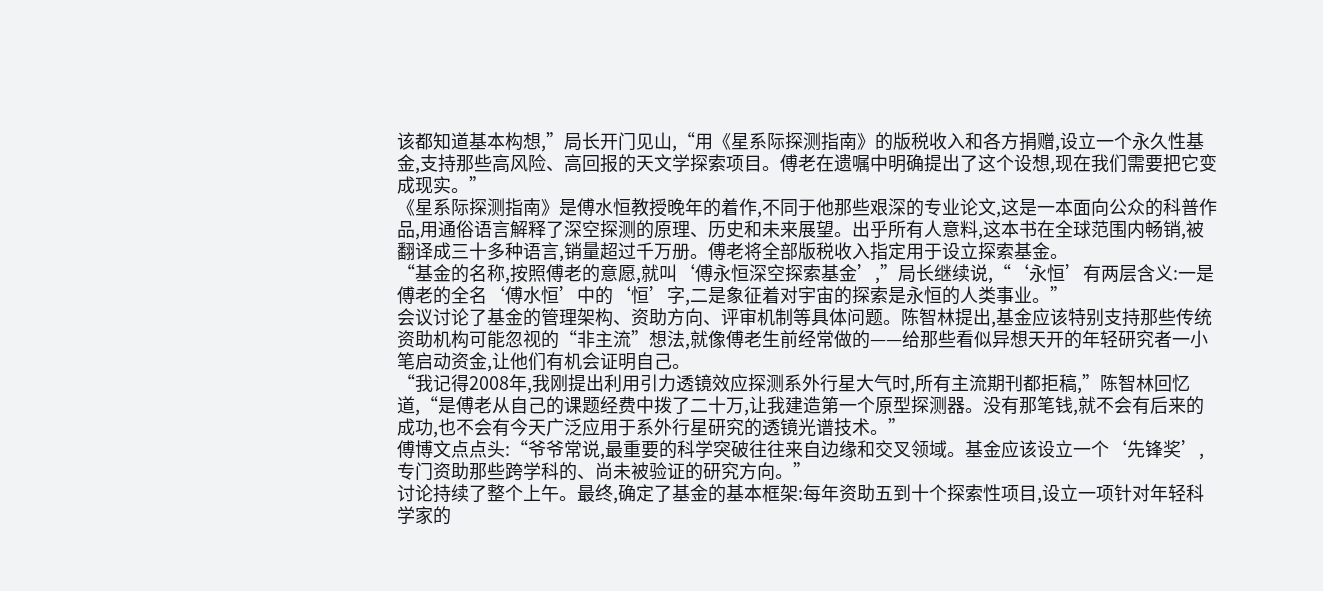该都知道基本构想,”局长开门见山,“用《星系际探测指南》的版税收入和各方捐赠,设立一个永久性基金,支持那些高风险、高回报的天文学探索项目。傅老在遗嘱中明确提出了这个设想,现在我们需要把它变成现实。”
《星系际探测指南》是傅水恒教授晚年的着作,不同于他那些艰深的专业论文,这是一本面向公众的科普作品,用通俗语言解释了深空探测的原理、历史和未来展望。出乎所有人意料,这本书在全球范围内畅销,被翻译成三十多种语言,销量超过千万册。傅老将全部版税收入指定用于设立探索基金。
“基金的名称,按照傅老的意愿,就叫‘傅永恒深空探索基金’,”局长继续说,“‘永恒’有两层含义:一是傅老的全名‘傅水恒’中的‘恒’字,二是象征着对宇宙的探索是永恒的人类事业。”
会议讨论了基金的管理架构、资助方向、评审机制等具体问题。陈智林提出,基金应该特别支持那些传统资助机构可能忽视的“非主流”想法,就像傅老生前经常做的——给那些看似异想天开的年轻研究者一小笔启动资金,让他们有机会证明自己。
“我记得2008年,我刚提出利用引力透镜效应探测系外行星大气时,所有主流期刊都拒稿,”陈智林回忆道,“是傅老从自己的课题经费中拨了二十万,让我建造第一个原型探测器。没有那笔钱,就不会有后来的成功,也不会有今天广泛应用于系外行星研究的透镜光谱技术。”
傅博文点点头:“爷爷常说,最重要的科学突破往往来自边缘和交叉领域。基金应该设立一个‘先锋奖’,专门资助那些跨学科的、尚未被验证的研究方向。”
讨论持续了整个上午。最终,确定了基金的基本框架:每年资助五到十个探索性项目,设立一项针对年轻科学家的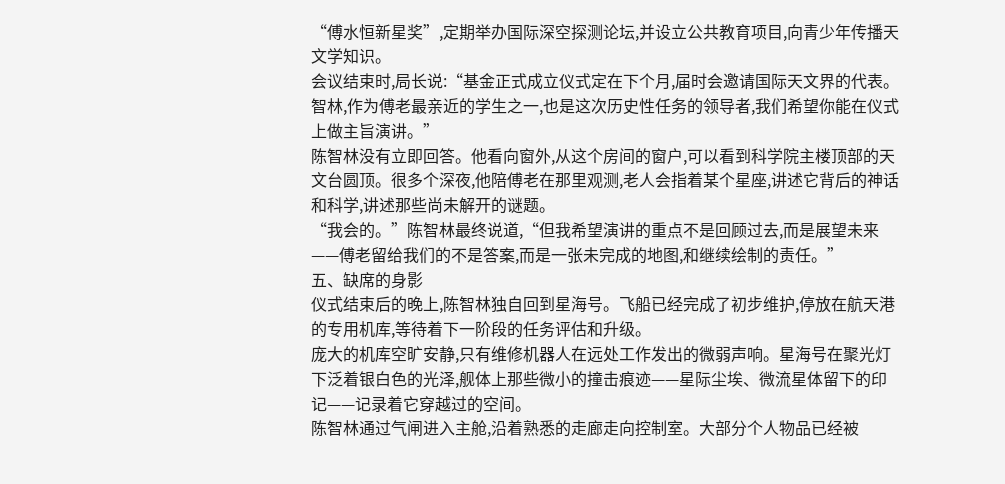“傅水恒新星奖”,定期举办国际深空探测论坛,并设立公共教育项目,向青少年传播天文学知识。
会议结束时,局长说:“基金正式成立仪式定在下个月,届时会邀请国际天文界的代表。智林,作为傅老最亲近的学生之一,也是这次历史性任务的领导者,我们希望你能在仪式上做主旨演讲。”
陈智林没有立即回答。他看向窗外,从这个房间的窗户,可以看到科学院主楼顶部的天文台圆顶。很多个深夜,他陪傅老在那里观测,老人会指着某个星座,讲述它背后的神话和科学,讲述那些尚未解开的谜题。
“我会的。”陈智林最终说道,“但我希望演讲的重点不是回顾过去,而是展望未来——傅老留给我们的不是答案,而是一张未完成的地图,和继续绘制的责任。”
五、缺席的身影
仪式结束后的晚上,陈智林独自回到星海号。飞船已经完成了初步维护,停放在航天港的专用机库,等待着下一阶段的任务评估和升级。
庞大的机库空旷安静,只有维修机器人在远处工作发出的微弱声响。星海号在聚光灯下泛着银白色的光泽,舰体上那些微小的撞击痕迹——星际尘埃、微流星体留下的印记——记录着它穿越过的空间。
陈智林通过气闸进入主舱,沿着熟悉的走廊走向控制室。大部分个人物品已经被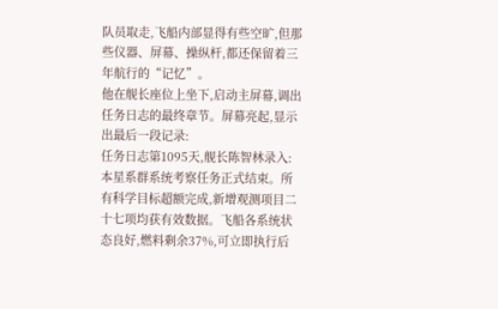队员取走,飞船内部显得有些空旷,但那些仪器、屏幕、操纵杆,都还保留着三年航行的“记忆”。
他在舰长座位上坐下,启动主屏幕,调出任务日志的最终章节。屏幕亮起,显示出最后一段记录:
任务日志第1095天,舰长陈智林录入:
本星系群系统考察任务正式结束。所有科学目标超额完成,新增观测项目二十七项均获有效数据。飞船各系统状态良好,燃料剩余37%,可立即执行后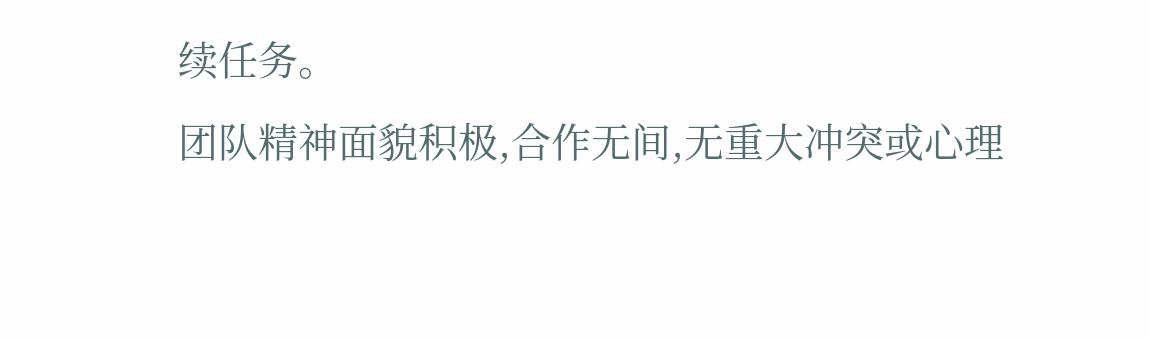续任务。
团队精神面貌积极,合作无间,无重大冲突或心理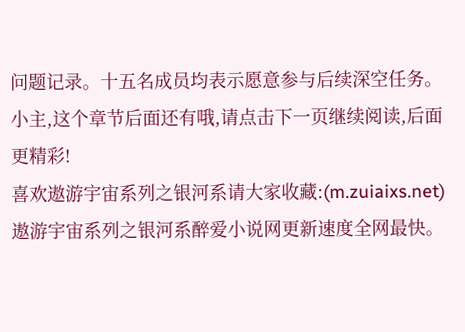问题记录。十五名成员均表示愿意参与后续深空任务。
小主,这个章节后面还有哦,请点击下一页继续阅读,后面更精彩!
喜欢遨游宇宙系列之银河系请大家收藏:(m.zuiaixs.net)遨游宇宙系列之银河系醉爱小说网更新速度全网最快。